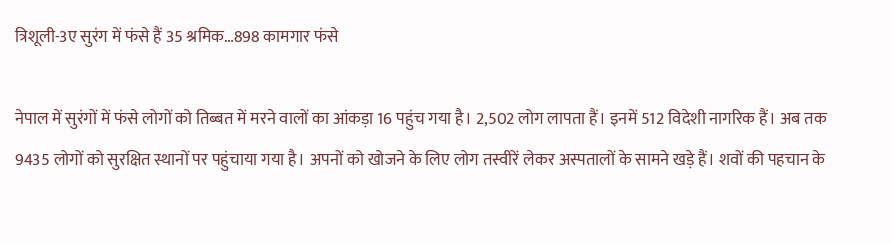त्रिशूली-3ए सुरंग में फंसे हैं 35 श्रमिक…898 कामगार फंसे

नेपाल में सुरंगों में फंसे लोगों को तिब्बत में मरने वालों का आंकड़ा 16 पहुंच गया है। 2,502 लोग लापता हैं। इनमें 512 विदेशी नागरिक हैं। अब तक 9435 लोगों को सुरक्षित स्थानों पर पहुंचाया गया है। अपनों को खोजने के लिए लोग तस्वीरें लेकर अस्पतालों के सामने खड़े हैं। शवों की पहचान के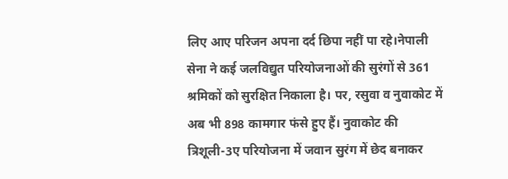लिए आए परिजन अपना दर्द छिपा नहीं पा रहे।नेपाली सेना ने कई जलविद्युत परियोजनाओं की सुरंगों से 361 श्रमिकों को सुरक्षित निकाला है। पर, रसुवा व नुवाकोट में अब भी 898 कामगार फंसे हुए हैं। नुवाकोट की त्रिशूली-3ए परियोजना में जवान सुरंग में छेद बनाकर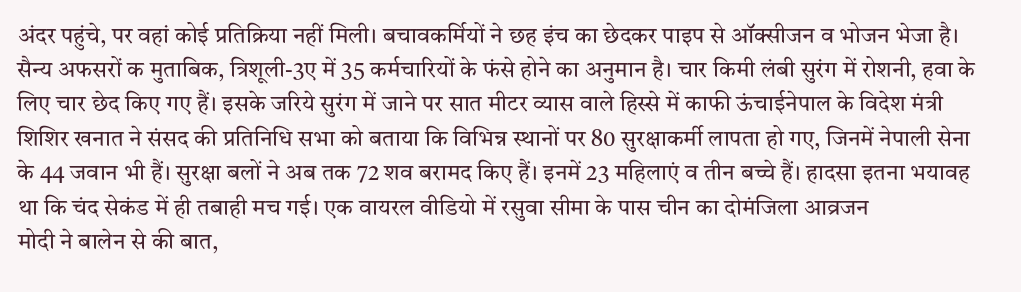अंदर पहुंचे, पर वहां कोई प्रतिक्रिया नहीं मिली। बचावकर्मियों ने छह इंच का छेदकर पाइप से ऑक्सीजन व भोजन भेजा है। सैन्य अफसरों क मुताबिक, त्रिशूली-3ए में 35 कर्मचारियों के फंसे होने का अनुमान है। चार किमी लंबी सुरंग में रोशनी, हवा के लिए चार छेद किए गए हैं। इसके जरिये सुरंग में जाने पर सात मीटर व्यास वाले हिस्से में काफी ऊंचाईनेपाल के विदेश मंत्री शिशिर खनात ने संसद की प्रतिनिधि सभा को बताया कि विभिन्न स्थानों पर 80 सुरक्षाकर्मी लापता हो गए, जिनमें नेपाली सेना के 44 जवान भी हैं। सुरक्षा बलों ने अब तक 72 शव बरामद किए हैं। इनमें 23 महिलाएं व तीन बच्चे हैं। हादसा इतना भयावह था कि चंद सेकंड में ही तबाही मच गई। एक वायरल वीडियो में रसुवा सीमा के पास चीन का दोमंजिला आव्रजन
मोदी ने बालेन से की बात,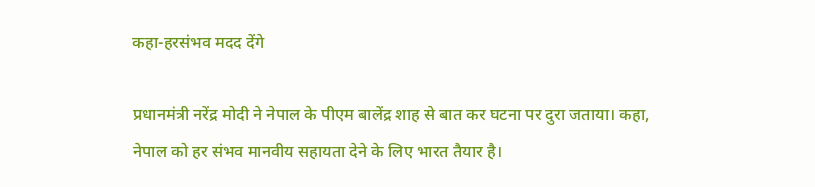कहा-हरसंभव मदद देंगे

प्रधानमंत्री नरेंद्र मोदी ने नेपाल के पीएम बालेंद्र शाह से बात कर घटना पर दुरा जताया। कहा, नेपाल को हर संभव मानवीय सहायता देने के लिए भारत तैयार है।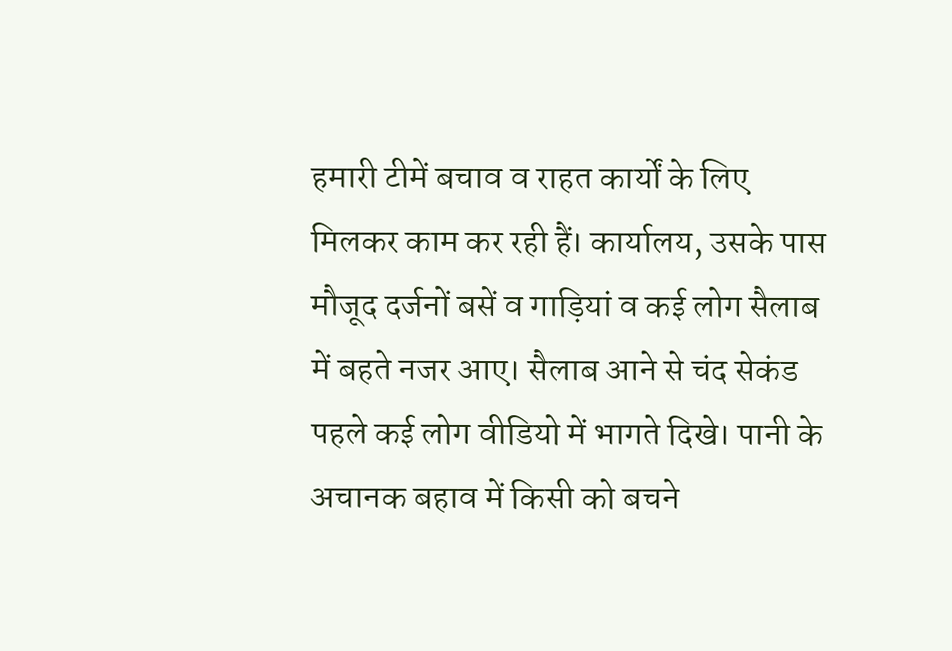हमारी टीमें बचाव व राहत कार्यों के लिए मिलकर काम कर रही हैं। कार्यालय, उसके पास मौजूद दर्जनों बसें व गाड़ियां व कई लोग सैलाब में बहते नजर आए। सैलाब आने से चंद सेकंड पहले कई लोग वीडियो में भागते दिखे। पानी के अचानक बहाव में किसी को बचने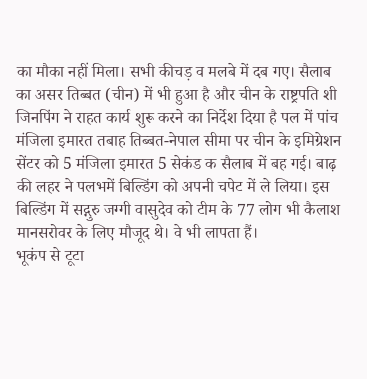का मौका नहीं मिला। सभी कीचड़ व मलबे में दब गए। सैलाब का असर तिब्बत (चीन) में भी हुआ है और चीन के राष्ट्रपति शी जिनपिंग ने राहत कार्य शुरू करने का निर्देश दिया है पल में पांच मंजिला इमारत तबाह तिब्बत-नेपाल सीमा पर चीन के इमिग्रेशन सेंटर को 5 मंजिला इमारत 5 सेकंड क सैलाब में बह गई। बाढ़ की लहर ने पलभमें बिल्डिंग को अपनी चपेट में ले लिया। इस बिल्डिंग में सद्गुरु जग्गी वासुदेव को टीम के 77 लोग भी कैलाश मानसरोवर के लिए मौजूद थे। वे भी लापता हैं।
भूकंप से टूटा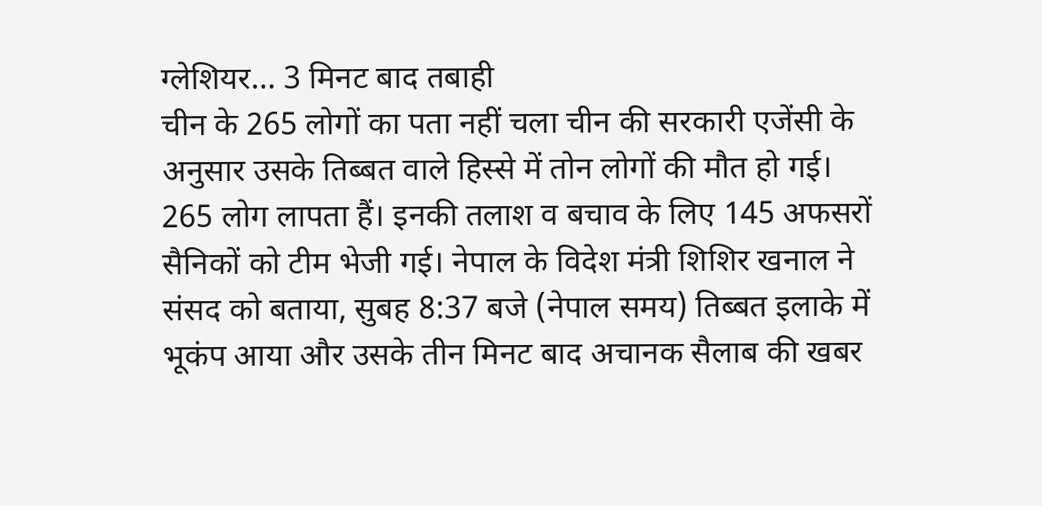ग्लेशियर… 3 मिनट बाद तबाही
चीन के 265 लोगों का पता नहीं चला चीन की सरकारी एजेंसी के अनुसार उसके तिब्बत वाले हिस्से में तोन लोगों की मौत हो गई। 265 लोग लापता हैं। इनकी तलाश व बचाव के लिए 145 अफसरों सैनिकों को टीम भेजी गई। नेपाल के विदेश मंत्री शिशिर खनाल ने संसद को बताया, सुबह 8:37 बजे (नेपाल समय) तिब्बत इलाके में भूकंप आया और उसके तीन मिनट बाद अचानक सैलाब की खबर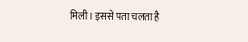मिली। इससे पता चलता है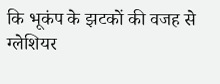कि भूकंप के झटकों की वजह से ग्लेशियर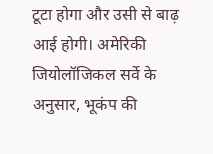टूटा होगा और उसी से बाढ़ आई होगी। अमेरिकी जियोलॉजिकल सर्वे के अनुसार, भूकंप की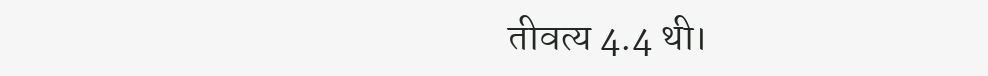तीवत्य 4.4 थी।